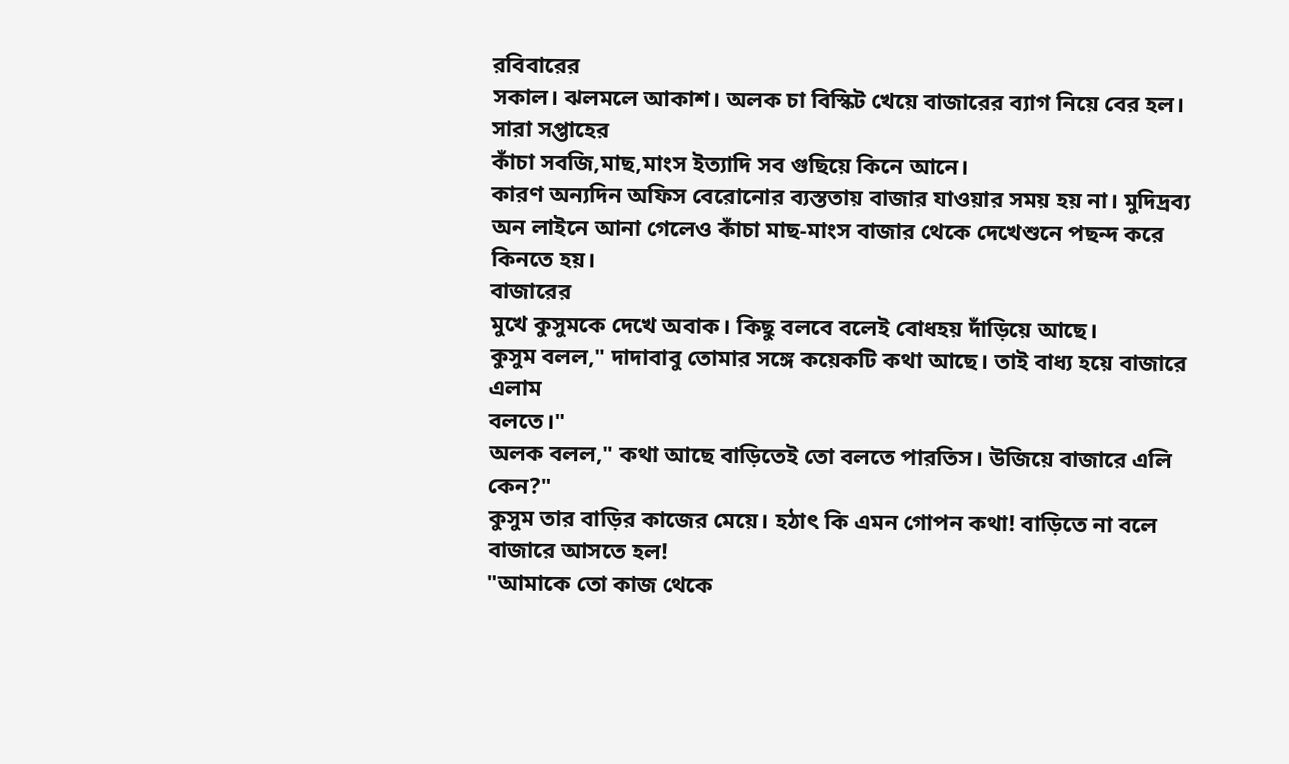রবিবারের
সকাল। ঝলমলে আকাশ। অলক চা বিস্কিট খেয়ে বাজারের ব্যাগ নিয়ে বের হল। সারা সপ্তাহের
কাঁচা সবজি,মাছ,মাংস ইত্যাদি সব গুছিয়ে কিনে আনে।
কারণ অন্যদিন অফিস বেরোনোর ব্যস্ততায় বাজার যাওয়ার সময় হয় না। মুদিদ্রব্য
অন লাইনে আনা গেলেও কাঁচা মাছ-মাংস বাজার থেকে দেখেশুনে পছন্দ করে কিনতে হয়।
বাজারের
মুখে কুসুমকে দেখে অবাক। কিছু বলবে বলেই বোধহয় দাঁড়িয়ে আছে।
কুসুম বলল," দাদাবাবু তোমার সঙ্গে কয়েকটি কথা আছে। তাই বাধ্য হয়ে বাজারে এলাম
বলতে।"
অলক বলল," কথা আছে বাড়িতেই তো বলতে পারতিস। উজিয়ে বাজারে এলি কেন?"
কুসুম তার বাড়ির কাজের মেয়ে। হঠাৎ কি এমন গোপন কথা! বাড়িতে না বলে বাজারে আসতে হল!
"আমাকে তো কাজ থেকে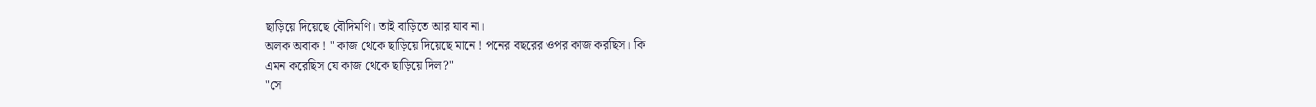ছাড়িয়ে দিয়েছে বৌদিমণি। তাই বাড়িতে আর যাব না।
অলক অবাক ! " কাজ থেকে ছাড়িয়ে দিয়েছে মানে ! পনের বছরের ওপর কাজ করছিস। কি
এমন করেছিস যে কাজ থেকে ছাড়িয়ে দিল?"
"সে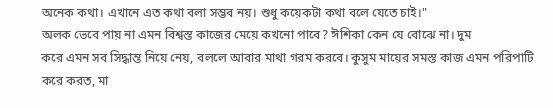অনেক কথা। এখানে এত কথা বলা সম্ভব নয়। শুধু কয়েকটা কথা বলে যেতে চাই।"
অলক ভেবে পায় না এমন বিশ্বস্ত কাজের মেয়ে কখনো পাবে? ঈশিকা কেন যে বোঝে না। দুম
করে এমন সব সিদ্ধান্ত নিয়ে নেয়, বললে আবার মাথা গরম করবে। কুসুম মায়ের সমস্ত কাজ এমন পরিপাটি করে করত, মা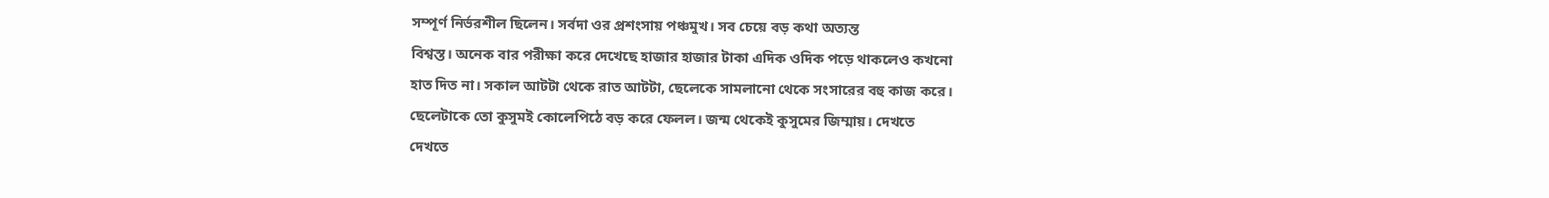সম্পূর্ণ নির্ভরশীল ছিলেন। সর্বদা ওর প্রশংসায় পঞ্চমুখ। সব চেয়ে বড় কথা অত্যন্ত
বিশ্বস্ত। অনেক বার পরীক্ষা করে দেখেছে হাজার হাজার টাকা এদিক ওদিক পড়ে থাকলেও কখনো
হাত দিত না। সকাল আটটা থেকে রাত আটটা, ছেলেকে সামলানো থেকে সংসারের বহু কাজ করে।
ছেলেটাকে তো কুসুমই কোলেপিঠে বড় করে ফেলল। জন্ম থেকেই কুসুমের জিম্মায়। দেখতে
দেখতে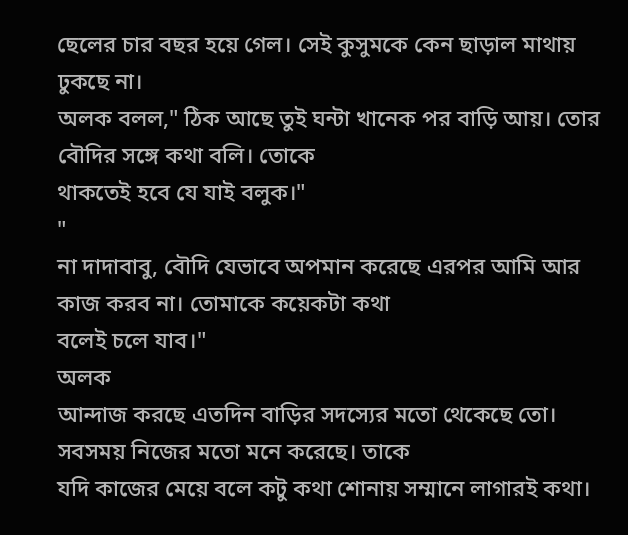ছেলের চার বছর হয়ে গেল। সেই কুসুমকে কেন ছাড়াল মাথায় ঢুকছে না।
অলক বলল," ঠিক আছে তুই ঘন্টা খানেক পর বাড়ি আয়। তোর বৌদির সঙ্গে কথা বলি। তোকে
থাকতেই হবে যে যাই বলুক।"
"
না দাদাবাবু, বৌদি যেভাবে অপমান করেছে এরপর আমি আর কাজ করব না। তোমাকে কয়েকটা কথা
বলেই চলে যাব।"
অলক
আন্দাজ করছে এতদিন বাড়ির সদস্যের মতো থেকেছে তো। সবসময় নিজের মতো মনে করেছে। তাকে
যদি কাজের মেয়ে বলে কটু কথা শোনায় সম্মানে লাগারই কথা।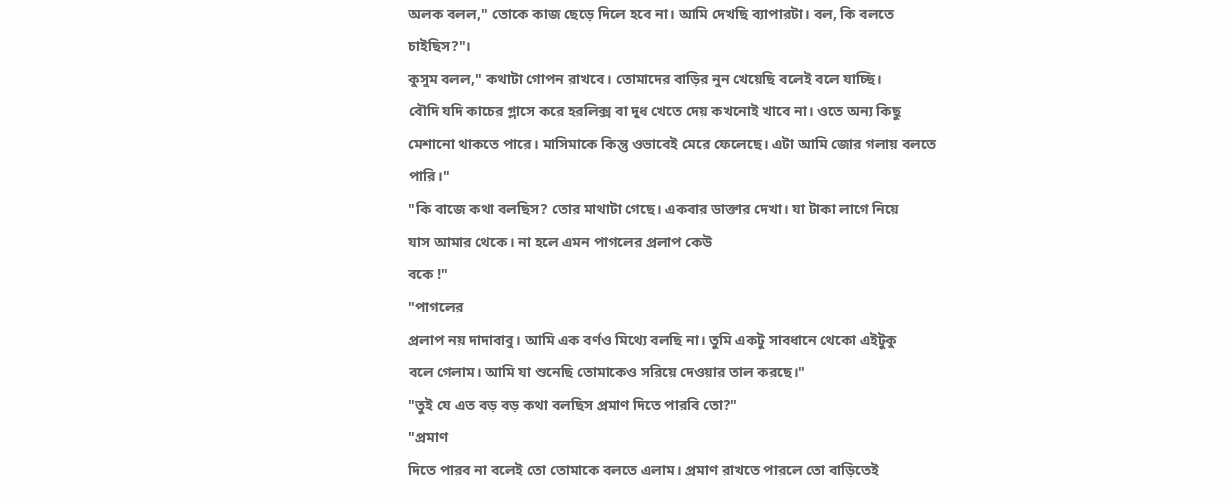অলক বলল," তোকে কাজ ছেড়ে দিলে হবে না। আমি দেখছি ব্যাপারটা। বল, কি বলতে
চাইছিস?"।
কুসুম বলল," কথাটা গোপন রাখবে। তোমাদের বাড়ির নুন খেয়েছি বলেই বলে যাচ্ছি।
বৌদি যদি কাচের গ্লাসে করে হরলিক্স বা দুধ খেতে দেয় কখনোই খাবে না। ওতে অন্য কিছু
মেশানো থাকতে পারে। মাসিমাকে কিন্তু ওভাবেই মেরে ফেলেছে। এটা আমি জোর গলায় বলতে
পারি।"
"কি বাজে কথা বলছিস? তোর মাথাটা গেছে। একবার ডাক্তার দেখা। যা টাকা লাগে নিয়ে
যাস আমার থেকে। না হলে এমন পাগলের প্রলাপ কেউ
বকে !"
"পাগলের
প্রলাপ নয় দাদাবাবু। আমি এক বর্ণও মিথ্যে বলছি না। তুমি একটু সাবধানে থেকো এইটুকু
বলে গেলাম। আমি যা শুনেছি তোমাকেও সরিয়ে দেওয়ার তাল করছে।"
"তুই যে এত বড় বড় কথা বলছিস প্রমাণ দিতে পারবি তো?"
"প্রমাণ
দিতে পারব না বলেই তো তোমাকে বলতে এলাম। প্রমাণ রাখতে পারলে তো বাড়িতেই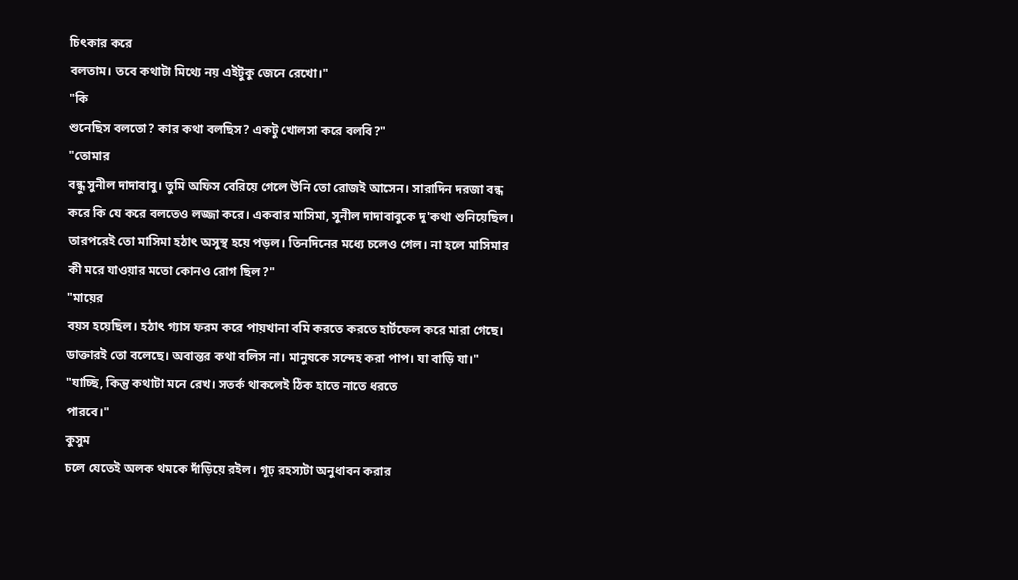চিৎকার করে
বলতাম। তবে কথাটা মিথ্যে নয় এইটুকু জেনে রেখো।"
"কি
শুনেছিস বলতো? কার কথা বলছিস? একটু খোলসা করে বলবি?"
"তোমার
বন্ধু সুনীল দাদাবাবু। তুমি অফিস বেরিয়ে গেলে উনি তো রোজই আসেন। সারাদিন দরজা বন্ধ
করে কি যে করে বলতেও লজ্জা করে। একবার মাসিমা, সুনীল দাদাবাবুকে দু'কথা শুনিয়েছিল।
তারপরেই তো মাসিমা হঠাৎ অসুস্থ হয়ে পড়ল। তিনদিনের মধ্যে চলেও গেল। না হলে মাসিমার
কী মরে যাওয়ার মতো কোনও রোগ ছিল?"
"মায়ের
বয়স হয়েছিল। হঠাৎ গ্যাস ফরম করে পায়খানা বমি করতে করতে হার্টফেল করে মারা গেছে।
ডাক্তারই তো বলেছে। অবান্তর কথা বলিস না। মানুষকে সন্দেহ করা পাপ। যা বাড়ি যা।"
"যাচ্ছি, কিন্তু কথাটা মনে রেখ। সতর্ক থাকলেই ঠিক হাতে নাতে ধরতে
পারবে।"
কুসুম
চলে যেতেই অলক থমকে দাঁড়িয়ে রইল। গূঢ় রহস্যটা অনুধাবন করার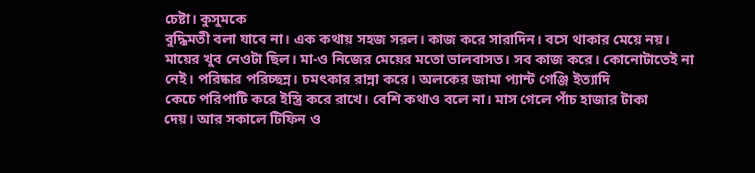চেষ্টা। কুসুমকে
বুদ্ধিমতী বলা যাবে না। এক কথায় সহজ সরল। কাজ করে সারাদিন। বসে থাকার মেয়ে নয়।
মায়ের খুব নেওটা ছিল। মা-ও নিজের মেয়ের মতো ভালবাসত। সব কাজ করে। কোনোটাতেই না
নেই। পরিষ্কার পরিচ্ছন্ন। চমৎকার রান্না করে। অলকের জামা প্যান্ট গেঞ্জি ইত্যাদি
কেচে পরিপাটি করে ইস্ত্রি করে রাখে। বেশি কথাও বলে না। মাস গেলে পাঁচ হাজার টাকা
দেয়। আর সকালে টিফিন ও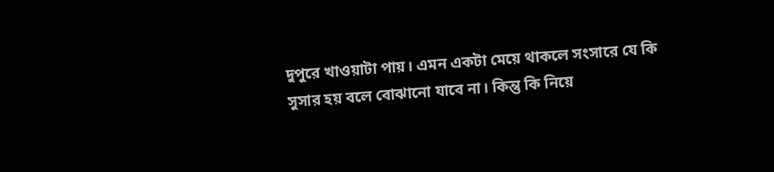দুপুরে খাওয়াটা পায়। এমন একটা মেয়ে থাকলে সংসারে যে কি
সুসার হয় বলে বোঝানো যাবে না। কিন্তু কি নিয়ে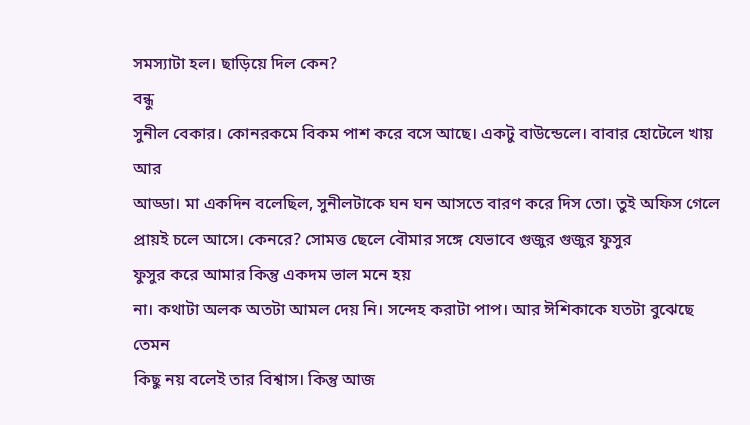সমস্যাটা হল। ছাড়িয়ে দিল কেন?
বন্ধু
সুনীল বেকার। কোনরকমে বিকম পাশ করে বসে আছে। একটু বাউন্ডেলে। বাবার হোটেলে খায় আর
আড্ডা। মা একদিন বলেছিল, সুনীলটাকে ঘন ঘন আসতে বারণ করে দিস তো। তুই অফিস গেলে
প্রায়ই চলে আসে। কেনরে? সোমত্ত ছেলে বৌমার সঙ্গে যেভাবে গুজুর গুজুর ফুসুর
ফুসুর করে আমার কিন্তু একদম ভাল মনে হয়
না। কথাটা অলক অতটা আমল দেয় নি। সন্দেহ করাটা পাপ। আর ঈশিকাকে যতটা বুঝেছে তেমন
কিছু নয় বলেই তার বিশ্বাস। কিন্তু আজ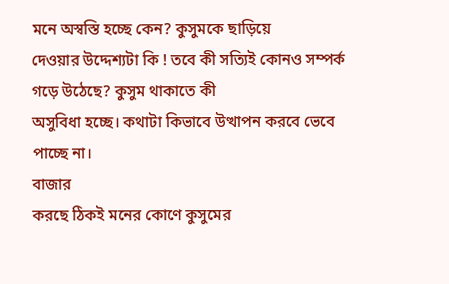মনে অস্বস্তি হচ্ছে কেন? কুসুমকে ছাড়িয়ে
দেওয়ার উদ্দেশ্যটা কি ! তবে কী সত্যিই কোনও সম্পর্ক গড়ে উঠেছে? কুসুম থাকাতে কী
অসুবিধা হচ্ছে। কথাটা কিভাবে উত্থাপন করবে ভেবে পাচ্ছে না।
বাজার
করছে ঠিকই মনের কোণে কুসুমের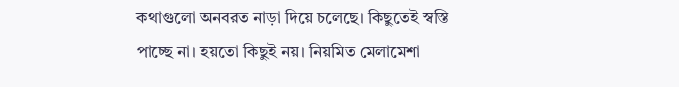কথাগুলো অনবরত নাড়া দিয়ে চলেছে। কিছুতেই স্বস্তি
পাচ্ছে না। হয়তো কিছুই নয়। নিয়মিত মেলামেশা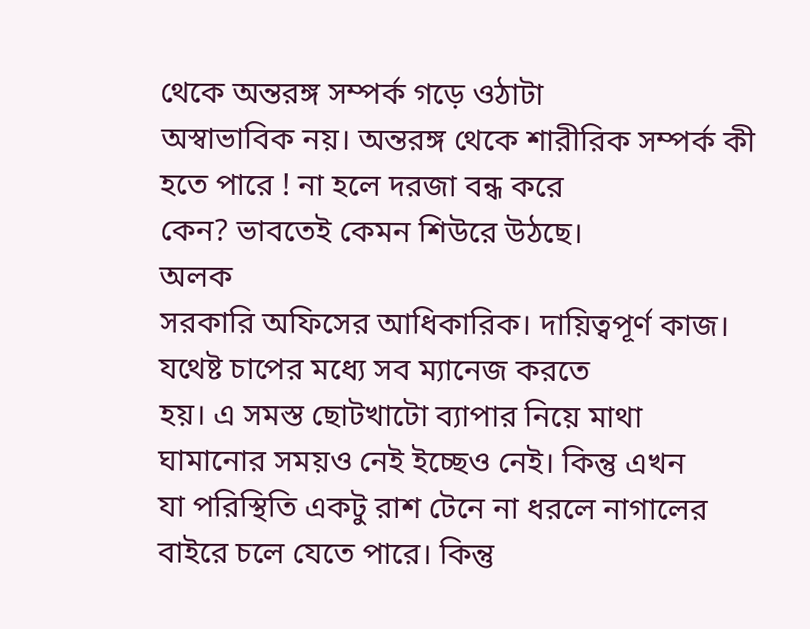থেকে অন্তরঙ্গ সম্পর্ক গড়ে ওঠাটা
অস্বাভাবিক নয়। অন্তরঙ্গ থেকে শারীরিক সম্পর্ক কী হতে পারে ! না হলে দরজা বন্ধ করে
কেন? ভাবতেই কেমন শিউরে উঠছে।
অলক
সরকারি অফিসের আধিকারিক। দায়িত্বপূর্ণ কাজ। যথেষ্ট চাপের মধ্যে সব ম্যানেজ করতে
হয়। এ সমস্ত ছোটখাটো ব্যাপার নিয়ে মাথা ঘামানোর সময়ও নেই ইচ্ছেও নেই। কিন্তু এখন
যা পরিস্থিতি একটু রাশ টেনে না ধরলে নাগালের বাইরে চলে যেতে পারে। কিন্তু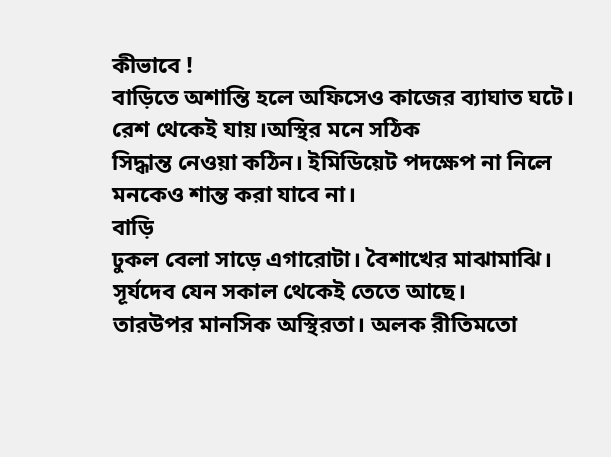কীভাবে !
বাড়িতে অশান্তি হলে অফিসেও কাজের ব্যাঘাত ঘটে। রেশ থেকেই যায়।অস্থির মনে সঠিক
সিদ্ধান্ত নেওয়া কঠিন। ইমিডিয়েট পদক্ষেপ না নিলে মনকেও শান্ত করা যাবে না।
বাড়ি
ঢুকল বেলা সাড়ে এগারোটা। বৈশাখের মাঝামাঝি। সূর্যদেব যেন সকাল থেকেই তেতে আছে।
তারউপর মানসিক অস্থিরতা। অলক রীতিমতো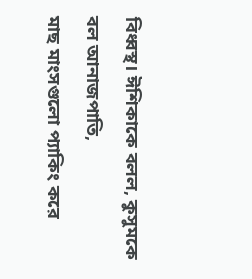বিধ্বস্থ। ঈশিকাকে বলল, কুসুমকে বল আনাজপাতি,
মাছ মাংসগুলো প্যাকিং করে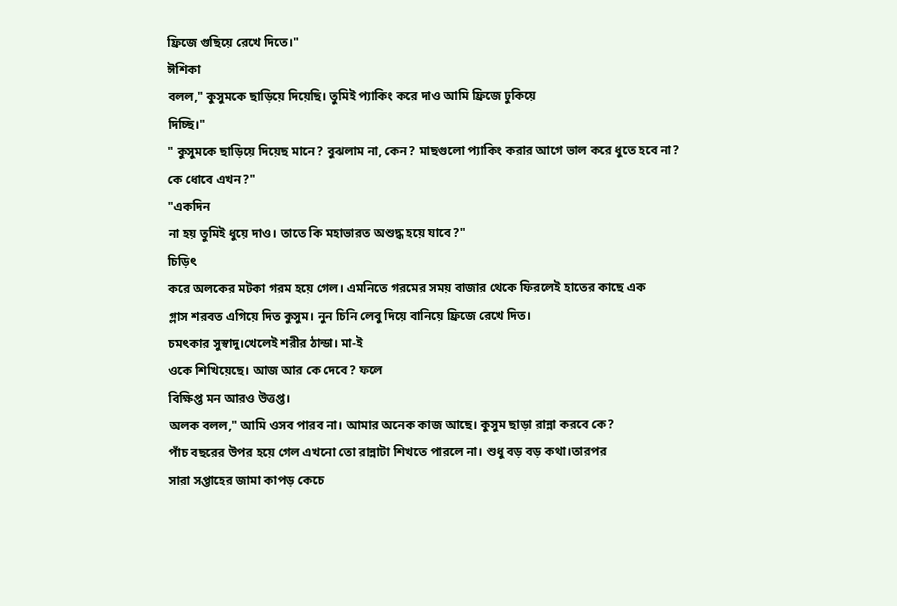ফ্রিজে গুছিয়ে রেখে দিতে।"
ঈশিকা
বলল," কুসুমকে ছাড়িয়ে দিয়েছি। তুমিই প্যাকিং করে দাও আমি ফ্রিজে ঢুকিয়ে
দিচ্ছি।"
" কুসুমকে ছাড়িয়ে দিয়েছ মানে? বুঝলাম না, কেন? মাছগুলো প্যাকিং করার আগে ভাল করে ধুতে হবে না?
কে ধোবে এখন?"
"একদিন
না হয় তুমিই ধুয়ে দাও। তাতে কি মহাভারত অশুদ্ধ হয়ে যাবে?"
চিড়িৎ
করে অলকের মটকা গরম হয়ে গেল। এমনিতে গরমের সময় বাজার থেকে ফিরলেই হাতের কাছে এক
গ্লাস শরবত এগিয়ে দিত কুসুম। নুন চিনি লেবু দিয়ে বানিয়ে ফ্রিজে রেখে দিত।
চমৎকার সুস্বাদু।খেলেই শরীর ঠান্ডা। মা-ই
ওকে শিখিয়েছে। আজ আর কে দেবে? ফলে
বিক্ষিপ্ত মন আরও উত্তপ্ত।
অলক বলল," আমি ওসব পারব না। আমার অনেক কাজ আছে। কুসুম ছাড়া রান্না করবে কে?
পাঁচ বছরের উপর হয়ে গেল এখনো তো রান্নাটা শিখতে পারলে না। শুধু বড় বড় কথা।তারপর
সারা সপ্তাহের জামা কাপড় কেচে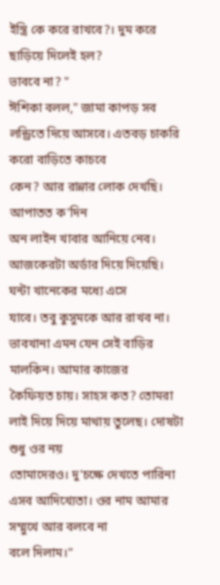ইস্ত্রি কে করে রাখবে?। দুম করে ছাড়িয়ে দিলেই হল?
ভাববে না? "
ঈশিকা বলল," জামা কাপড় সব লন্ড্রিতে দিয়ে আসবে। এতবড় চাকরি করো বাড়িতে কাচবে
কেন? আর রান্নার লোক দেখছি। আপাতত ক'দিন
অন লাইন খাবার আনিয়ে নেব। আজকেরটা অর্ডার দিয়ে দিয়েছি। ঘন্টা খানেকের মধ্যে এসে
যাবে। তবু কুসুমকে আর রাখব না। ভাবখানা এমন যেন সেই বাড়ির মালকিন। আমার কাজের
কৈফিয়ত চায়। সাহস কত? তোমরা লাই দিয়ে দিয়ে মাথায় তুলেছ। দোষটা শুধু ওর নয়
তোমাদেরও। দু'চক্ষে দেখতে পারিনা এসব আদিখ্যেতা। ওর নাম আমার সম্মুখে আর বলবে না
বলে দিলাম।"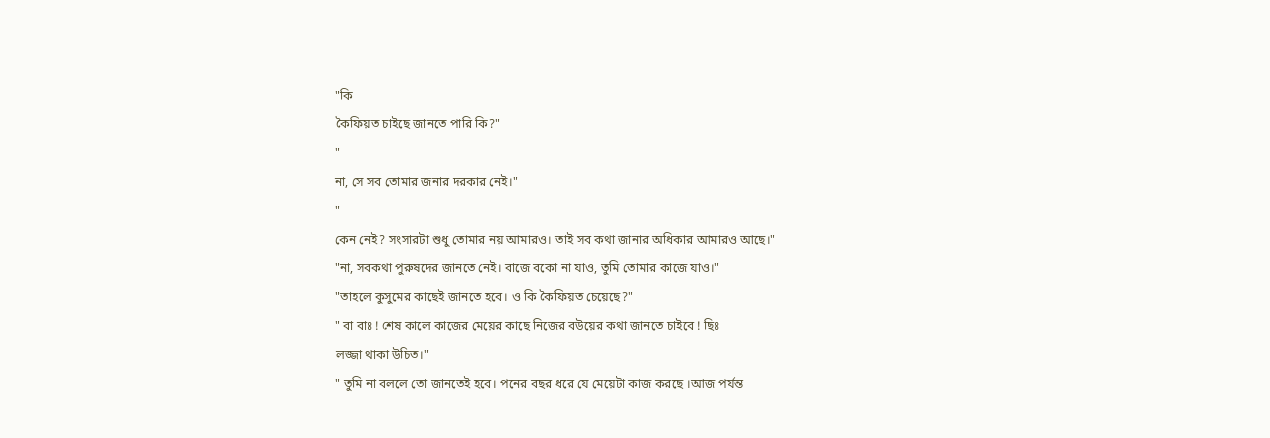"কি
কৈফিয়ত চাইছে জানতে পারি কি?"
"
না, সে সব তোমার জনার দরকার নেই।"
"
কেন নেই? সংসারটা শুধু তোমার নয় আমারও। তাই সব কথা জানার অধিকার আমারও আছে।"
"না, সবকথা পুরুষদের জানতে নেই। বাজে বকো না যাও, তুমি তোমার কাজে যাও।"
"তাহলে কুসুমের কাছেই জানতে হবে। ও কি কৈফিয়ত চেয়েছে?"
" বা বাঃ ! শেষ কালে কাজের মেয়ের কাছে নিজের বউয়ের কথা জানতে চাইবে ! ছিঃ
লজ্জা থাকা উচিত।"
" তুমি না বললে তো জানতেই হবে। পনের বছর ধরে যে মেয়েটা কাজ করছে ।আজ পর্যন্ত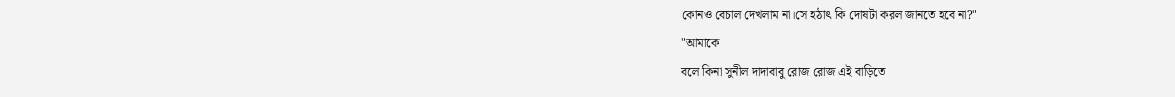কোনও বেচাল দেখলাম না।সে হঠাৎ কি দোষটা করল জানতে হবে না?"
"আমাকে
বলে কিনা সুনীল দাদাবাবু রোজ রোজ এই বাড়িতে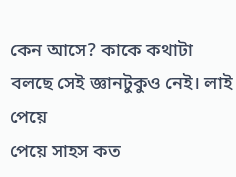কেন আসে? কাকে কথাটা বলছে সেই জ্ঞানটুকুও নেই। লাই পেয়ে
পেয়ে সাহস কত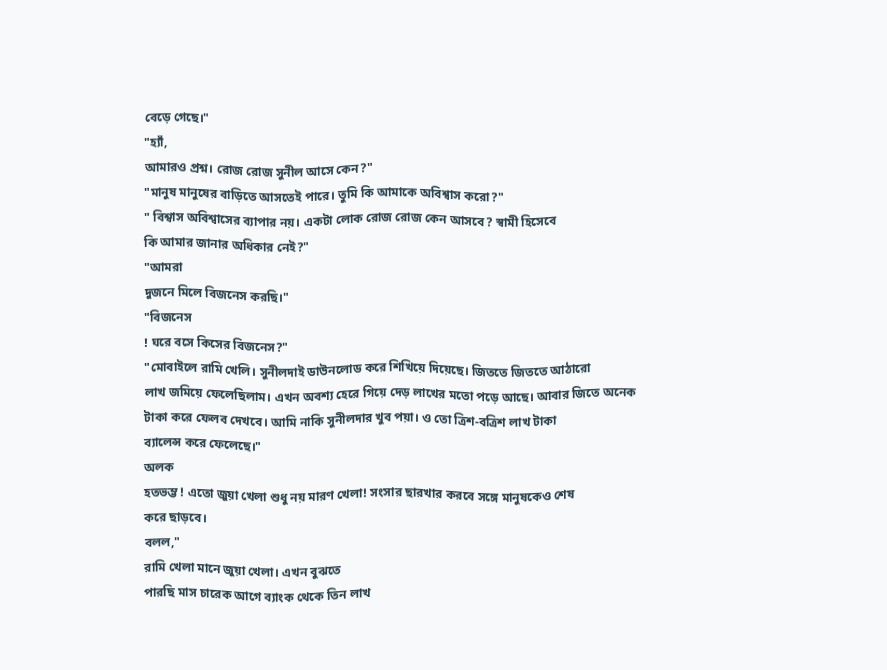বেড়ে গেছে।"
"হ্যাঁ,
আমারও প্রশ্ন। রোজ রোজ সুনীল আসে কেন?"
"মানুষ মানুষের বাড়িতে আসতেই পারে। তুমি কি আমাকে অবিশ্বাস করো?"
" বিশ্বাস অবিশ্বাসের ব্যাপার নয়। একটা লোক রোজ রোজ কেন আসবে? স্বামী হিসেবে
কি আমার জানার অধিকার নেই?"
"আমরা
দুজনে মিলে বিজনেস করছি।"
"বিজনেস
! ঘরে বসে কিসের বিজনেস?"
"মোবাইলে রামি খেলি। সুনীলদাই ডাউনলোড করে শিখিয়ে দিয়েছে। জিততে জিততে আঠারো
লাখ জমিয়ে ফেলেছিলাম। এখন অবশ্য হেরে গিয়ে দেড় লাখের মতো পড়ে আছে। আবার জিতে অনেক
টাকা করে ফেলব দেখবে। আমি নাকি সুনীলদার খুব পয়া। ও তো ত্রিশ-বত্রিশ লাখ টাকা
ব্যালেন্স করে ফেলেছে।"
অলক
হতভম্ভ ! এতো জুয়া খেলা শুধু নয় মারণ খেলা! সংসার ছারখার করবে সঙ্গে মানুষকেও শেষ
করে ছাড়বে।
বলল,"
রামি খেলা মানে জুয়া খেলা। এখন বুঝতে
পারছি মাস চারেক আগে ব্যাংক থেকে তিন লাখ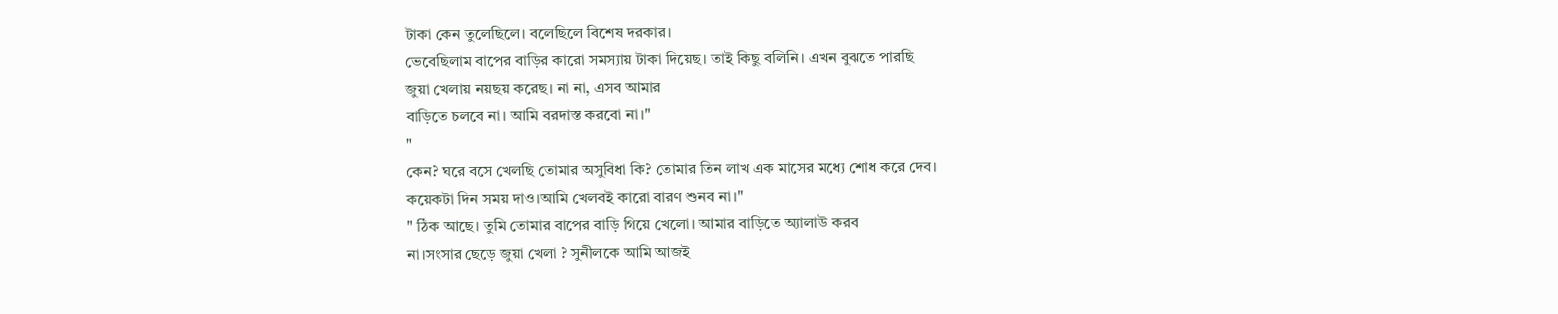টাকা কেন তুলেছিলে। বলেছিলে বিশেষ দরকার।
ভেবেছিলাম বাপের বাড়ির কারো সমস্যায় টাকা দিয়েছ। তাই কিছু বলিনি। এখন বুঝতে পারছি
জুয়া খেলায় নয়ছয় করেছ। না না, এসব আমার
বাড়িতে চলবে না। আমি বরদাস্ত করবো না।"
"
কেন? ঘরে বসে খেলছি তোমার অসুবিধা কি? তোমার তিন লাখ এক মাসের মধ্যে শোধ করে দেব।
কয়েকটা দিন সময় দাও।আমি খেলবই কারো বারণ শুনব না।"
" ঠিক আছে। তুমি তোমার বাপের বাড়ি গিয়ে খেলো। আমার বাড়িতে অ্যালাউ করব
না।সংসার ছেড়ে জুয়া খেলা ? সুনীলকে আমি আজই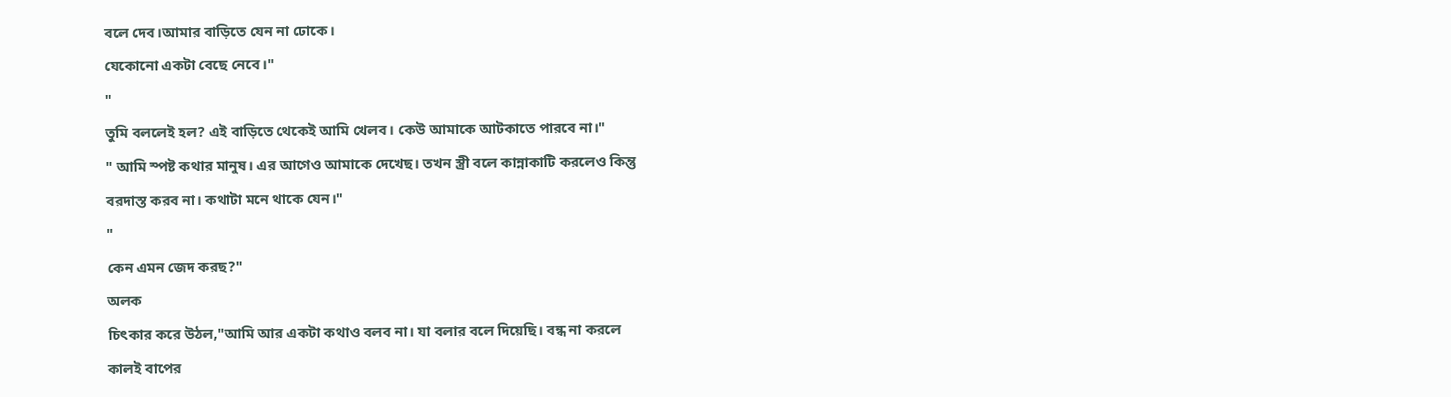বলে দেব।আমার বাড়িতে যেন না ঢোকে।
যেকোনো একটা বেছে নেবে।"
"
তুমি বললেই হল? এই বাড়িতে থেকেই আমি খেলব। কেউ আমাকে আটকাতে পারবে না।"
" আমি স্পষ্ট কথার মানুষ। এর আগেও আমাকে দেখেছ। তখন স্ত্রী বলে কান্নাকাটি করলেও কিন্তু
বরদাস্ত করব না। কথাটা মনে থাকে যেন।"
"
কেন এমন জেদ করছ?"
অলক
চিৎকার করে উঠল,"আমি আর একটা কথাও বলব না। যা বলার বলে দিয়েছি। বন্ধ না করলে
কালই বাপের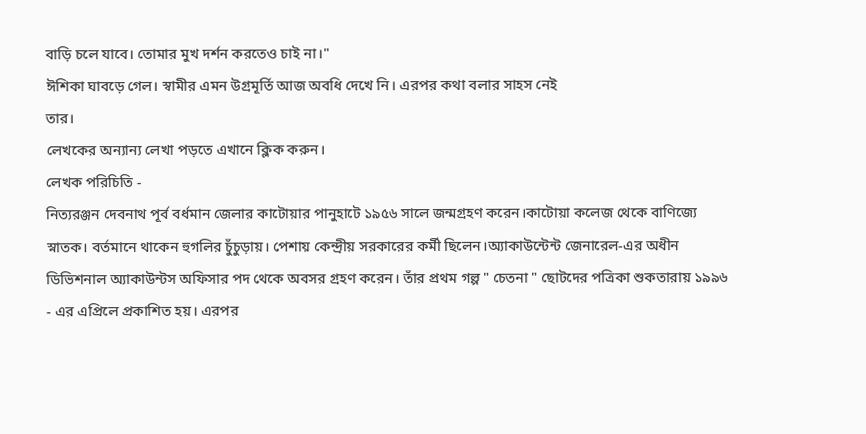বাড়ি চলে যাবে। তোমার মুখ দর্শন করতেও চাই না।"
ঈশিকা ঘাবড়ে গেল। স্বামীর এমন উগ্রমূর্তি আজ অবধি দেখে নি। এরপর কথা বলার সাহস নেই
তার।
লেখকের অন্যান্য লেখা পড়তে এখানে ক্লিক করুন।
লেখক পরিচিতি -
নিত্যরঞ্জন দেবনাথ পূর্ব বর্ধমান জেলার কাটোয়ার পানুহাটে ১৯৫৬ সালে জন্মগ্রহণ করেন।কাটোয়া কলেজ থেকে বাণিজ্যে স্নাতক। বর্তমানে থাকেন হুগলির চুঁচুড়ায়। পেশায় কেন্দ্রীয় সরকারের কর্মী ছিলেন।অ্যাকাউন্টেন্ট জেনারেল-এর অধীন ডিভিশনাল অ্যাকাউন্টস অফিসার পদ থেকে অবসর গ্রহণ করেন। তাঁর প্রথম গল্প " চেতনা " ছোটদের পত্রিকা শুকতারায় ১৯৯৬ - এর এপ্রিলে প্রকাশিত হয়। এরপর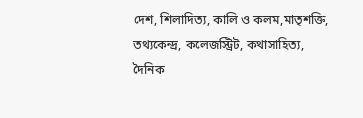দেশ, শিলাদিত্য, কালি ও কলম,মাতৃশক্তি, তথ্যকেন্দ্র, কলেজস্ট্রিট, কথাসাহিত্য, দৈনিক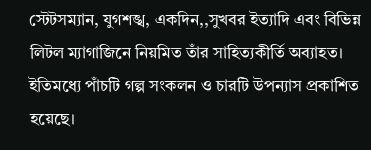স্টেটসম্যান, যুগশঙ্খ, একদিন,,সুখবর ইত্যাদি এবং বিভিন্ন লিটল ম্যাগাজিনে নিয়মিত তাঁর সাহিত্যকীর্তি অব্যাহত। ইতিমধ্যে পাঁচটি গল্প সংকলন ও চারটি উপন্যাস প্রকাশিত হয়েছে।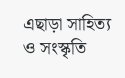এছাড়া সাহিত্য ও সংস্কৃতি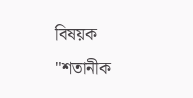বিষয়ক "শতানীক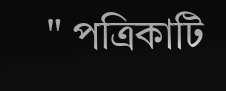" পত্রিকাটি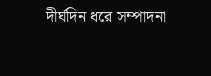দীর্ঘদিন ধরে সম্পাদনা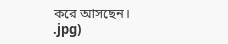করে আসছেন।
.jpg)